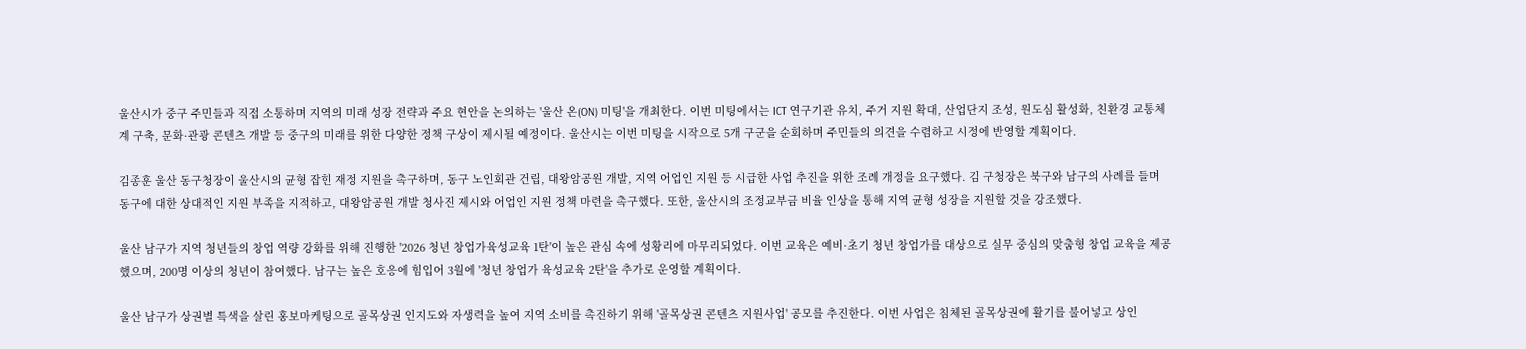울산시가 중구 주민들과 직접 소통하며 지역의 미래 성장 전략과 주요 현안을 논의하는 '울산 온(ON) 미팅'을 개최한다. 이번 미팅에서는 ICT 연구기관 유치, 주거 지원 확대, 산업단지 조성, 원도심 활성화, 친환경 교통체계 구축, 문화·관광 콘텐츠 개발 등 중구의 미래를 위한 다양한 정책 구상이 제시될 예정이다. 울산시는 이번 미팅을 시작으로 5개 구군을 순회하며 주민들의 의견을 수렴하고 시정에 반영할 계획이다.

김종훈 울산 동구청장이 울산시의 균형 잡힌 재정 지원을 촉구하며, 동구 노인회관 건립, 대왕암공원 개발, 지역 어업인 지원 등 시급한 사업 추진을 위한 조례 개정을 요구했다. 김 구청장은 북구와 남구의 사례를 들며 동구에 대한 상대적인 지원 부족을 지적하고, 대왕암공원 개발 청사진 제시와 어업인 지원 정책 마련을 촉구했다. 또한, 울산시의 조정교부금 비율 인상을 통해 지역 균형 성장을 지원할 것을 강조했다.

울산 남구가 지역 청년들의 창업 역량 강화를 위해 진행한 '2026 청년 창업가육성교육 1탄'이 높은 관심 속에 성황리에 마무리되었다. 이번 교육은 예비·초기 청년 창업가를 대상으로 실무 중심의 맞춤형 창업 교육을 제공했으며, 200명 이상의 청년이 참여했다. 남구는 높은 호응에 힘입어 3월에 '청년 창업가 육성교육 2탄'을 추가로 운영할 계획이다.

울산 남구가 상권별 특색을 살린 홍보마케팅으로 골목상권 인지도와 자생력을 높여 지역 소비를 촉진하기 위해 '골목상권 콘텐츠 지원사업' 공모를 추진한다. 이번 사업은 침체된 골목상권에 활기를 불어넣고 상인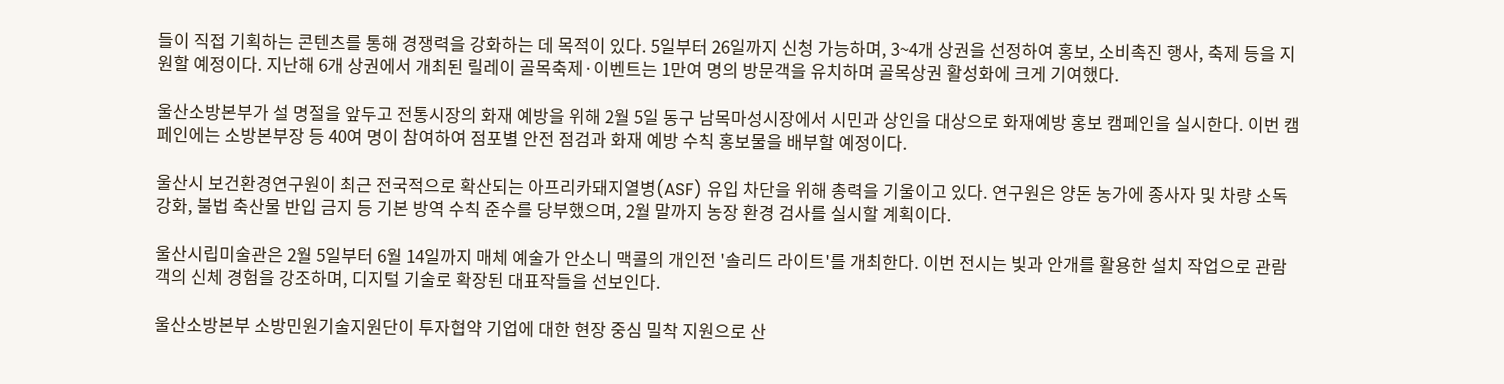들이 직접 기획하는 콘텐츠를 통해 경쟁력을 강화하는 데 목적이 있다. 5일부터 26일까지 신청 가능하며, 3~4개 상권을 선정하여 홍보, 소비촉진 행사, 축제 등을 지원할 예정이다. 지난해 6개 상권에서 개최된 릴레이 골목축제·이벤트는 1만여 명의 방문객을 유치하며 골목상권 활성화에 크게 기여했다.

울산소방본부가 설 명절을 앞두고 전통시장의 화재 예방을 위해 2월 5일 동구 남목마성시장에서 시민과 상인을 대상으로 화재예방 홍보 캠페인을 실시한다. 이번 캠페인에는 소방본부장 등 40여 명이 참여하여 점포별 안전 점검과 화재 예방 수칙 홍보물을 배부할 예정이다.

울산시 보건환경연구원이 최근 전국적으로 확산되는 아프리카돼지열병(ASF) 유입 차단을 위해 총력을 기울이고 있다. 연구원은 양돈 농가에 종사자 및 차량 소독 강화, 불법 축산물 반입 금지 등 기본 방역 수칙 준수를 당부했으며, 2월 말까지 농장 환경 검사를 실시할 계획이다.

울산시립미술관은 2월 5일부터 6월 14일까지 매체 예술가 안소니 맥콜의 개인전 '솔리드 라이트'를 개최한다. 이번 전시는 빛과 안개를 활용한 설치 작업으로 관람객의 신체 경험을 강조하며, 디지털 기술로 확장된 대표작들을 선보인다.

울산소방본부 소방민원기술지원단이 투자협약 기업에 대한 현장 중심 밀착 지원으로 산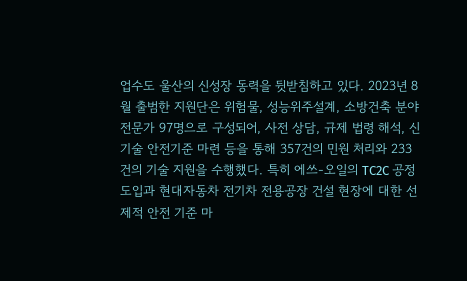업수도 울산의 신성장 동력을 뒷받침하고 있다. 2023년 8월 출범한 지원단은 위험물, 성능위주설계, 소방건축 분야 전문가 97명으로 구성되어, 사전 상담, 규제 법령 해석, 신기술 안전기준 마련 등을 통해 357건의 민원 처리와 233건의 기술 지원을 수행했다. 특히 에쓰-오일의 TC2C 공정 도입과 현대자동차 전기차 전용공장 건설 현장에 대한 선제적 안전 기준 마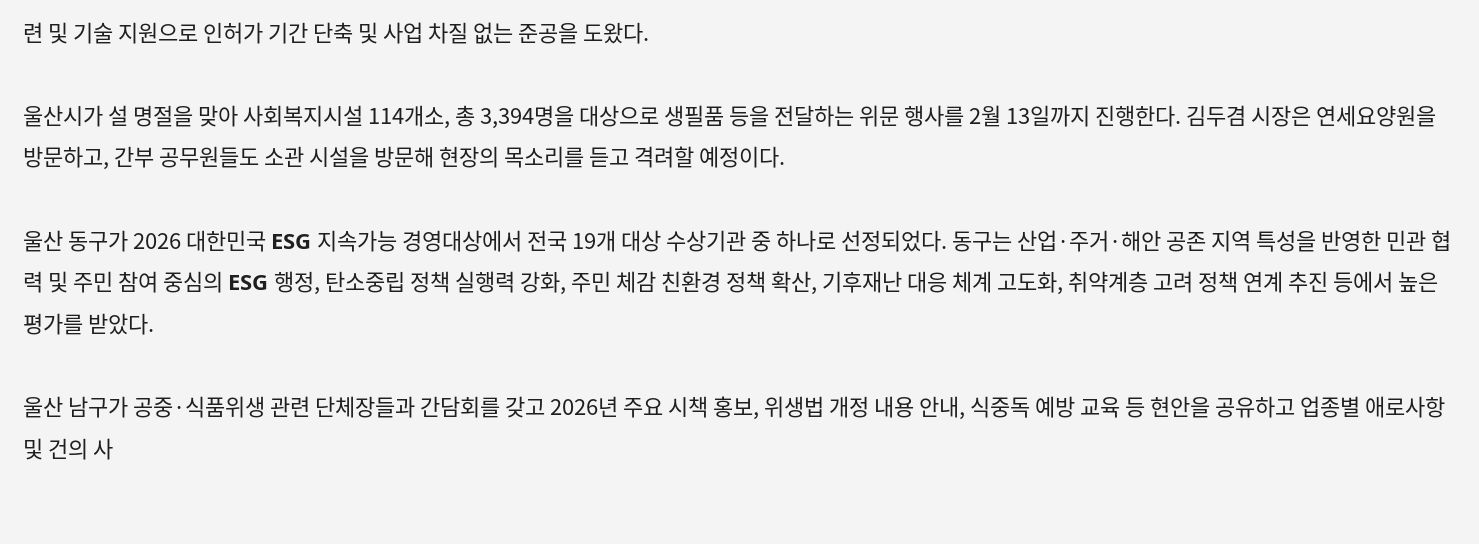련 및 기술 지원으로 인허가 기간 단축 및 사업 차질 없는 준공을 도왔다.

울산시가 설 명절을 맞아 사회복지시설 114개소, 총 3,394명을 대상으로 생필품 등을 전달하는 위문 행사를 2월 13일까지 진행한다. 김두겸 시장은 연세요양원을 방문하고, 간부 공무원들도 소관 시설을 방문해 현장의 목소리를 듣고 격려할 예정이다.

울산 동구가 2026 대한민국 ESG 지속가능 경영대상에서 전국 19개 대상 수상기관 중 하나로 선정되었다. 동구는 산업·주거·해안 공존 지역 특성을 반영한 민관 협력 및 주민 참여 중심의 ESG 행정, 탄소중립 정책 실행력 강화, 주민 체감 친환경 정책 확산, 기후재난 대응 체계 고도화, 취약계층 고려 정책 연계 추진 등에서 높은 평가를 받았다.

울산 남구가 공중·식품위생 관련 단체장들과 간담회를 갖고 2026년 주요 시책 홍보, 위생법 개정 내용 안내, 식중독 예방 교육 등 현안을 공유하고 업종별 애로사항 및 건의 사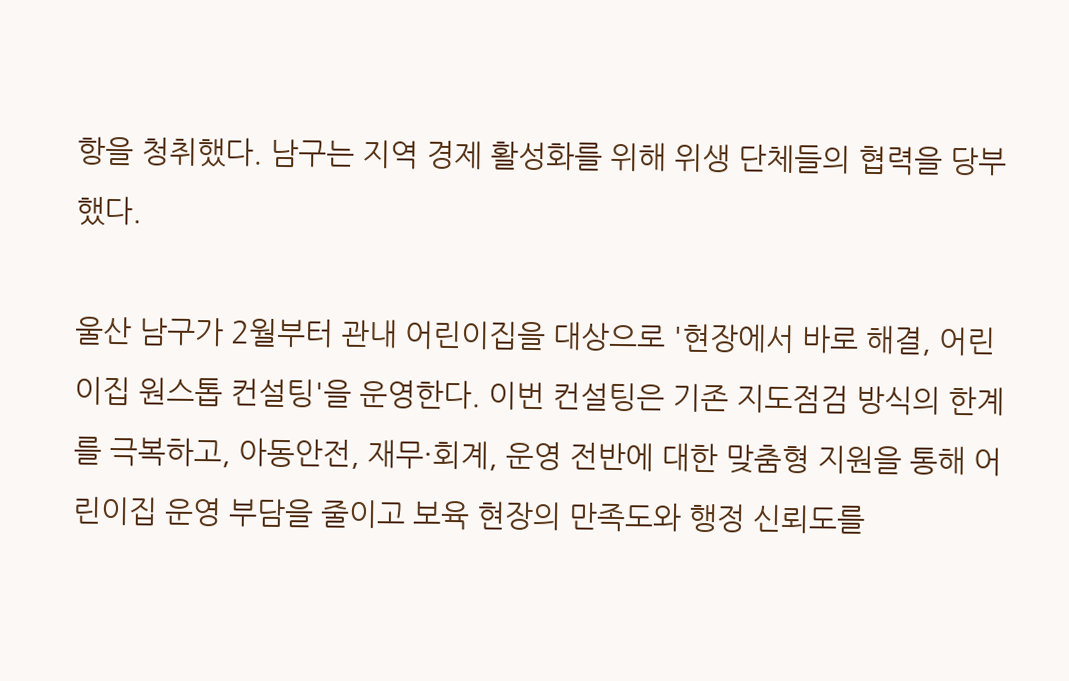항을 청취했다. 남구는 지역 경제 활성화를 위해 위생 단체들의 협력을 당부했다.

울산 남구가 2월부터 관내 어린이집을 대상으로 '현장에서 바로 해결, 어린이집 원스톱 컨설팅'을 운영한다. 이번 컨설팅은 기존 지도점검 방식의 한계를 극복하고, 아동안전, 재무·회계, 운영 전반에 대한 맞춤형 지원을 통해 어린이집 운영 부담을 줄이고 보육 현장의 만족도와 행정 신뢰도를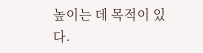높이는 데 목적이 있다.